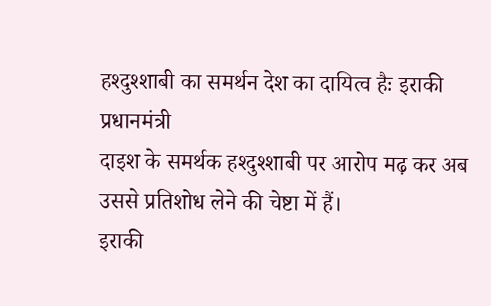हश्दुश्शाबी का समर्थन देश का दायित्व हैः इराकी प्रधानमंत्री
दाइश के समर्थक हश्दुश्शाबी पर आरोप मढ़ कर अब उससे प्रतिशोध लेने की चेष्टा में हैं।
इराकी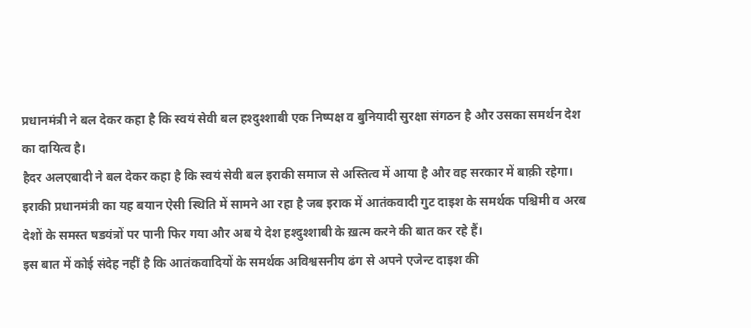प्रधानमंत्री ने बल देकर कहा है कि स्वयं सेवी बल हश्दुश्शाबी एक निष्पक्ष व बुनियादी सुरक्षा संगठन है और उसका समर्थन देश का दायित्व है।
हैदर अलएबादी ने बल देकर कहा है कि स्वयं सेवी बल इराकी समाज से अस्तित्व में आया है और वह सरकार में बाक़ी रहेगा।
इराकी प्रधानमंत्री का यह बयान ऐसी स्थिति में सामने आ रहा है जब इराक में आतंकवादी गुट दाइश के समर्थक पश्चिमी व अरब देशों के समस्त षडयंत्रों पर पानी फिर गया और अब ये देश हश्दुश्शाबी के ख़त्म करने की बात कर रहे हैं।
इस बात में कोई संदेह नहीं है कि आतंकवादियों के समर्थक अविश्वसनीय ढंग से अपने एजेन्ट दाइश की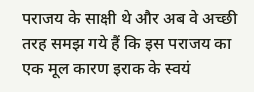पराजय के साक्षी थे और अब वे अच्छी तरह समझ गये हैं कि इस पराजय का एक मूल कारण इराक के स्वयं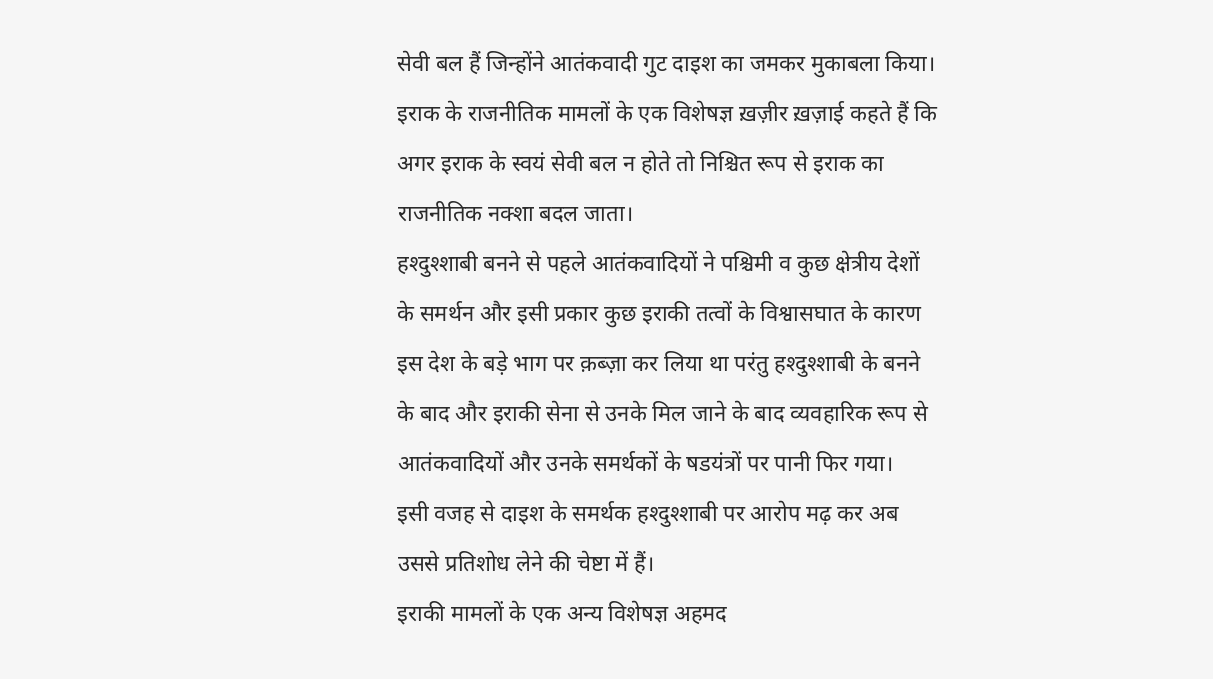सेवी बल हैं जिन्होंने आतंकवादी गुट दाइश का जमकर मुकाबला किया।
इराक के राजनीतिक मामलों के एक विशेषज्ञ ख़ज़ीर ख़ज़ाई कहते हैं कि अगर इराक के स्वयं सेवी बल न होते तो निश्चित रूप से इराक का राजनीतिक नक्शा बदल जाता।
हश्दुश्शाबी बनने से पहले आतंकवादियों ने पश्चिमी व कुछ क्षेत्रीय देशों के समर्थन और इसी प्रकार कुछ इराकी तत्वों के विश्वासघात के कारण इस देश के बड़े भाग पर क़ब्ज़ा कर लिया था परंतु हश्दुश्शाबी के बनने के बाद और इराकी सेना से उनके मिल जाने के बाद व्यवहारिक रूप से आतंकवादियों और उनके समर्थकों के षडयंत्रों पर पानी फिर गया।
इसी वजह से दाइश के समर्थक हश्दुश्शाबी पर आरोप मढ़ कर अब उससे प्रतिशोध लेने की चेष्टा में हैं।
इराकी मामलों के एक अन्य विशेषज्ञ अहमद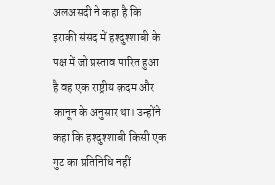अलअसदी ने कहा है कि इराकी संसद में हश्दुश्शाबी के पक्ष में जो प्रस्ताव पारित हुआ है वह एक राष्ट्रीय क़दम और कानून के अनुसार था। उन्होंने कहा कि हश्दुश्शाबी किसी एक गुट का प्रतिनिधि नहीं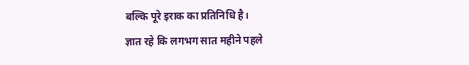बल्कि पूरे इराक का प्रतिनिधि है।
ज्ञात रहे कि लगभग सात महीने पहले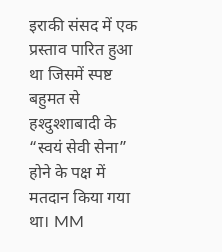इराकी संसद में एक प्रस्ताव पारित हुआ था जिसमें स्पष्ट बहुमत से हश्दुश्शाबादी के “स्वयं सेवी सेना” होने के पक्ष में मतदान किया गया था। MM